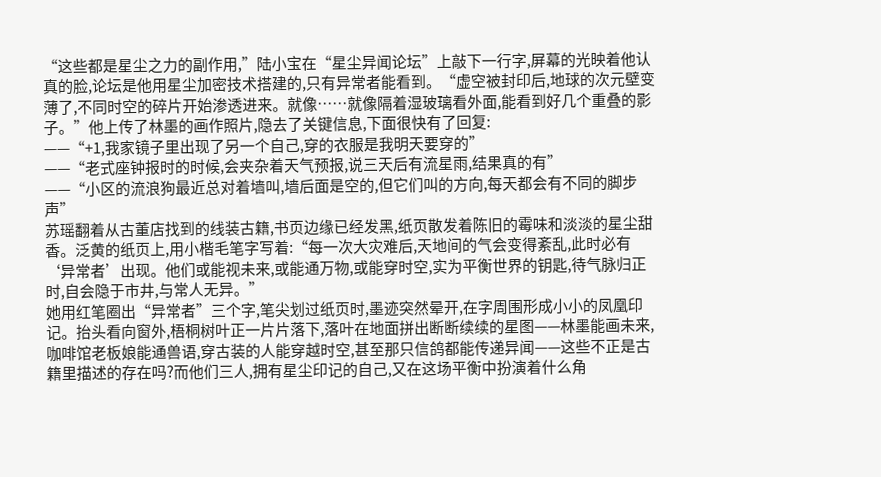“这些都是星尘之力的副作用,”陆小宝在“星尘异闻论坛”上敲下一行字,屏幕的光映着他认真的脸,论坛是他用星尘加密技术搭建的,只有异常者能看到。“虚空被封印后,地球的次元壁变薄了,不同时空的碎片开始渗透进来。就像……就像隔着湿玻璃看外面,能看到好几个重叠的影子。”他上传了林墨的画作照片,隐去了关键信息,下面很快有了回复:
——“+1,我家镜子里出现了另一个自己,穿的衣服是我明天要穿的”
——“老式座钟报时的时候,会夹杂着天气预报,说三天后有流星雨,结果真的有”
——“小区的流浪狗最近总对着墙叫,墙后面是空的,但它们叫的方向,每天都会有不同的脚步声”
苏瑶翻着从古董店找到的线装古籍,书页边缘已经发黑,纸页散发着陈旧的霉味和淡淡的星尘甜香。泛黄的纸页上,用小楷毛笔字写着:“每一次大灾难后,天地间的气会变得紊乱,此时必有‘异常者’出现。他们或能视未来,或能通万物,或能穿时空,实为平衡世界的钥匙,待气脉归正时,自会隐于市井,与常人无异。”
她用红笔圈出“异常者”三个字,笔尖划过纸页时,墨迹突然晕开,在字周围形成小小的凤凰印记。抬头看向窗外,梧桐树叶正一片片落下,落叶在地面拼出断断续续的星图——林墨能画未来,咖啡馆老板娘能通兽语,穿古装的人能穿越时空,甚至那只信鸽都能传递异闻——这些不正是古籍里描述的存在吗?而他们三人,拥有星尘印记的自己,又在这场平衡中扮演着什么角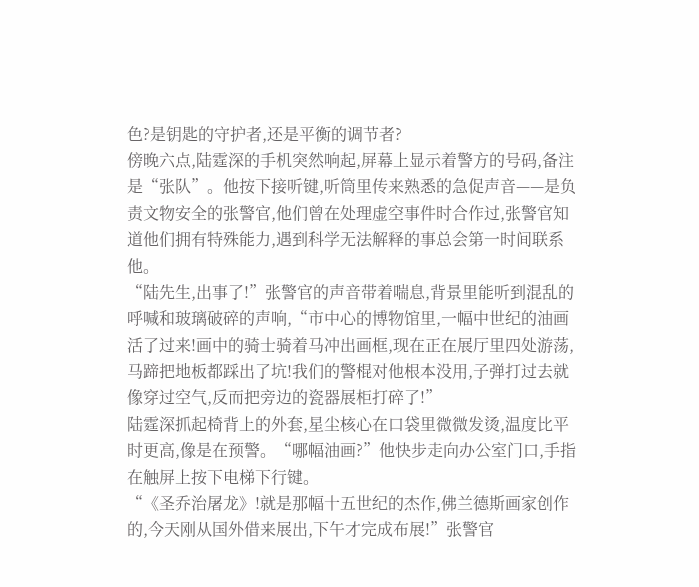色?是钥匙的守护者,还是平衡的调节者?
傍晚六点,陆霆深的手机突然响起,屏幕上显示着警方的号码,备注是“张队”。他按下接听键,听筒里传来熟悉的急促声音——是负责文物安全的张警官,他们曾在处理虚空事件时合作过,张警官知道他们拥有特殊能力,遇到科学无法解释的事总会第一时间联系他。
“陆先生,出事了!”张警官的声音带着喘息,背景里能听到混乱的呼喊和玻璃破碎的声响,“市中心的博物馆里,一幅中世纪的油画活了过来!画中的骑士骑着马冲出画框,现在正在展厅里四处游荡,马蹄把地板都踩出了坑!我们的警棍对他根本没用,子弹打过去就像穿过空气,反而把旁边的瓷器展柜打碎了!”
陆霆深抓起椅背上的外套,星尘核心在口袋里微微发烫,温度比平时更高,像是在预警。“哪幅油画?”他快步走向办公室门口,手指在触屏上按下电梯下行键。
“《圣乔治屠龙》!就是那幅十五世纪的杰作,佛兰德斯画家创作的,今天刚从国外借来展出,下午才完成布展!”张警官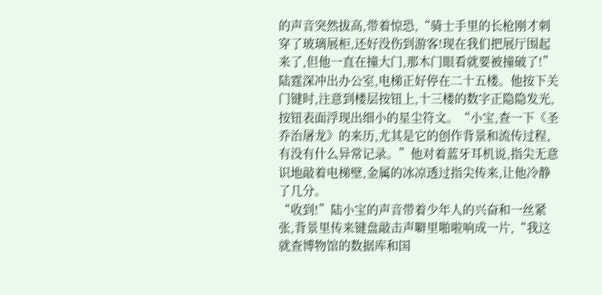的声音突然拔高,带着惊恐,“骑士手里的长枪刚才刺穿了玻璃展柜,还好没伤到游客!现在我们把展厅围起来了,但他一直在撞大门,那木门眼看就要被撞破了!”
陆霆深冲出办公室,电梯正好停在二十五楼。他按下关门键时,注意到楼层按钮上,十三楼的数字正隐隐发光,按钮表面浮现出细小的星尘符文。“小宝,查一下《圣乔治屠龙》的来历,尤其是它的创作背景和流传过程,有没有什么异常记录。”他对着蓝牙耳机说,指尖无意识地敲着电梯壁,金属的冰凉透过指尖传来,让他冷静了几分。
“收到!”陆小宝的声音带着少年人的兴奋和一丝紧张,背景里传来键盘敲击声噼里啪啦响成一片,“我这就查博物馆的数据库和国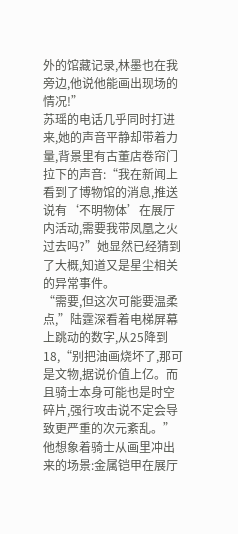外的馆藏记录,林墨也在我旁边,他说他能画出现场的情况!”
苏瑶的电话几乎同时打进来,她的声音平静却带着力量,背景里有古董店卷帘门拉下的声音:“我在新闻上看到了博物馆的消息,推送说有‘不明物体’在展厅内活动,需要我带凤凰之火过去吗?”她显然已经猜到了大概,知道又是星尘相关的异常事件。
“需要,但这次可能要温柔点,”陆霆深看着电梯屏幕上跳动的数字,从25降到18,“别把油画烧坏了,那可是文物,据说价值上亿。而且骑士本身可能也是时空碎片,强行攻击说不定会导致更严重的次元紊乱。”他想象着骑士从画里冲出来的场景:金属铠甲在展厅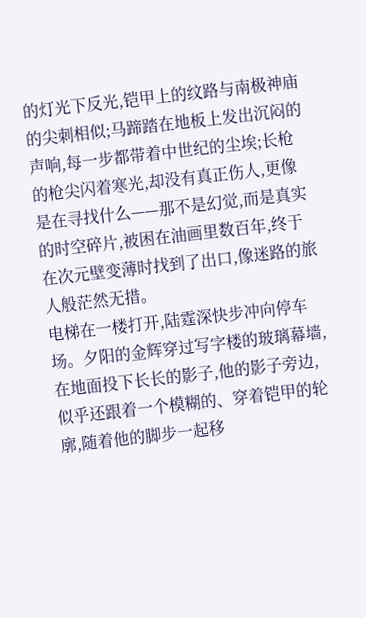的灯光下反光,铠甲上的纹路与南极神庙的尖刺相似;马蹄踏在地板上发出沉闷的声响,每一步都带着中世纪的尘埃;长枪的枪尖闪着寒光,却没有真正伤人,更像是在寻找什么——那不是幻觉,而是真实的时空碎片,被困在油画里数百年,终于在次元壁变薄时找到了出口,像迷路的旅人般茫然无措。
电梯在一楼打开,陆霆深快步冲向停车场。夕阳的金辉穿过写字楼的玻璃幕墙,在地面投下长长的影子,他的影子旁边,似乎还跟着一个模糊的、穿着铠甲的轮廓,随着他的脚步一起移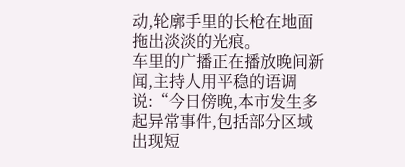动,轮廓手里的长枪在地面拖出淡淡的光痕。
车里的广播正在播放晚间新闻,主持人用平稳的语调说:“今日傍晚,本市发生多起异常事件,包括部分区域出现短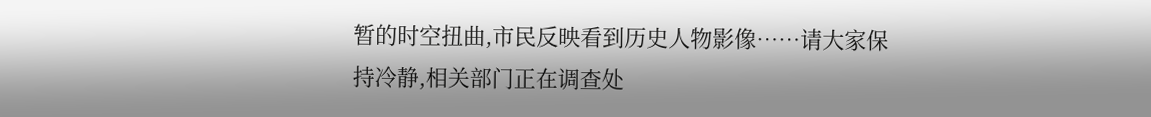暂的时空扭曲,市民反映看到历史人物影像……请大家保持冷静,相关部门正在调查处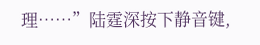理……”陆霆深按下静音键,